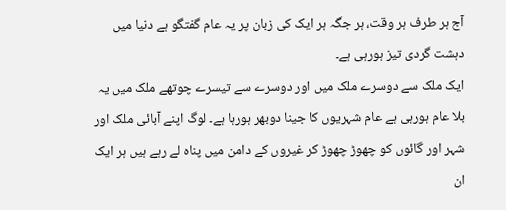آج ہر طرف ہر وقت، ہر جگہ ہر ایک کی زبان پر یہ عام گفتگو ہے دنیا میں دہشت گردی تیز ہورہی ہے۔
ایک ملک سے دوسرے ملک میں اور دوسرے سے تیسرے چوتھے ملک میں یہ بلا عام ہورہی ہے عام شہریوں کا جینا دوبھر ہورہا ہے۔ لوگ اپنے آبائی ملک اور شہر اور گائوں کو چھوڑ چھوڑ کر غیروں کے دامن میں پناہ لے رہے ہیں ہر ایک ان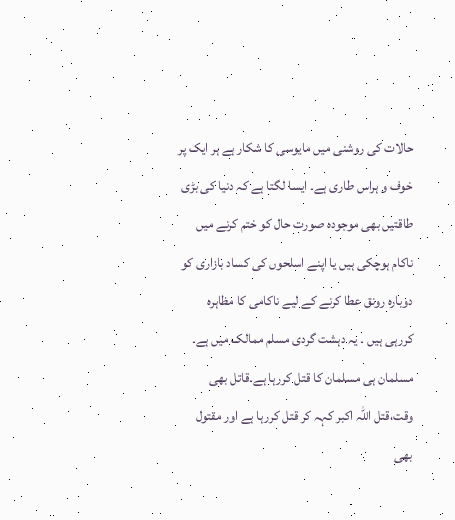حالات کی روشنی میں مایوسی کا شکار ہے ہر ایک پر خوف و ہراس طاری ہے۔ ایسا لگتا ہے کہ دنیا کی بڑی طاقتیں بھی موجودہ صورت حال کو ختم کرنے میں ناکام ہوچکی ہیں یا اپنے اسلحوں کی کساد بازاری کو دوبارہ رونق عطا کرنے کے لیے ناکامی کا مظاہرہ کررہی ہیں ۔ یہ دہشت گردی مسلم ممالک میں ہے۔ مسلمان ہی مسلمان کا قتل کررہا ہے۔قاتل بھی وقت،قتل اللہ اکبر کہہ کر قتل کررہا ہے اور مقتول بھی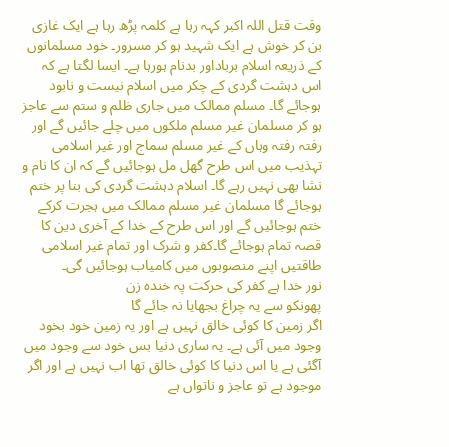وقت قتل اللہ اکبر کہہ رہا ہے کلمہ پڑھ رہا ہے ایک غازی بن کر خوش ہے ایک شہید ہو کر مسرور۔ خود مسلمانوں کے ذریعہ اسلام برباداور بدنام ہورہا ہے۔ ایسا لگتا ہے کہ اس دہشت گردی کے چکر میں اسلام نیست و نابود ہوجائے گا۔ مسلم ممالک میں جاری ظلم و ستم سے عاجز ہو کر مسلمان غیر مسلم ملکوں میں چلے جائیں گے اور رفتہ رفتہ وہاں کے غیر مسلم سماج اور غیر اسلامی تہذیب میں اس طرح گھل مل ہوجائیں گے کہ ان کا نام و نشا بھی نہیں رہے گا۔ اسلام دہشت گردی کی بنا پر ختم ہوجائے گا مسلمان غیر مسلم ممالک میں ہجرت کرکے ختم ہوجائیں گے اور اس طرح کے خدا کے آخری دین کا قصہ تمام ہوجائے گا۔کفر و شرک اور تمام غیر اسلامی طاقتیں اپنے منصوبوں میں کامیاب ہوجائیں گی۔
نور خدا ہے کفر کی حرکت پہ خندہ زن
پھونکو سے یہ چراغ بجھایا نہ جائے گا
اگر زمین کا کوئی خالق نہیں ہے اور یہ زمین خود بخود وجود میں آئی ہے۔ یہ ساری دنیا بس خود سے وجود میں آگئی ہے یا اس دنیا کا کوئی خالق تھا اب نہیں ہے اور اگر موجود ہے تو عاجز و ناتواں ہے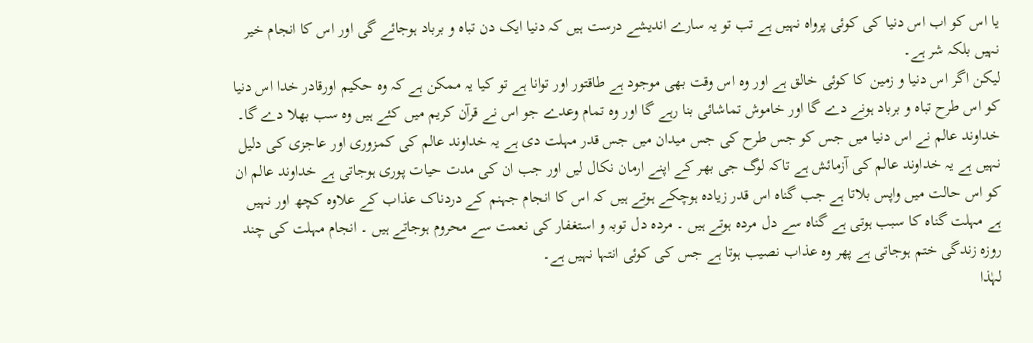یا اس کو اب اس دنیا کی کوئی پرواہ نہیں ہے تب تو یہ سارے اندیشے درست ہیں کہ دنیا ایک دن تباہ و برباد ہوجائے گی اور اس کا انجام خیر نہیں بلکہ شر ہے۔
لیکن اگر اس دنیا و زمین کا کوئی خالق ہے اور وہ اس وقت بھی موجود ہے طاقتور اور توانا ہے تو کیا یہ ممکن ہے کہ وہ حکیم اورقادر خدا اس دنیا کو اس طرح تباہ و برباد ہونے دے گا اور خاموش تماشائی بنا رہے گا اور وہ تمام وعدے جو اس نے قرآن کریم میں کئے ہیں وہ سب بھلا دے گا۔
خداوند عالم نے اس دنیا میں جس کو جس طرح کی جس میدان میں جس قدر مہلت دی ہے یہ خداوند عالم کی کمزوری اور عاجزی کی دلیل نہیں ہے یہ خداوند عالم کی آزمائش ہے تاکہ لوگ جی بھر کے اپنے ارمان نکال لیں اور جب ان کی مدت حیات پوری ہوجاتی ہے خداوند عالم ان کو اس حالت میں واپس بلاتا ہے جب گناہ اس قدر زیادہ ہوچکے ہوتے ہیں کہ اس کا انجام جہنم کے دردناک عذاب کے علاوہ کچھ اور نہیں ہے مہلت گناہ کا سبب ہوتی ہے گناہ سے دل مردہ ہوتے ہیں ۔ مردہ دل توبہ و استغفار کی نعمت سے محروم ہوجاتے ہیں ۔ انجام مہلت کی چند روزہ زندگی ختم ہوجاتی ہے پھر وہ عذاب نصیب ہوتا ہے جس کی کوئی انتہا نہیں ہے۔
لہٰذا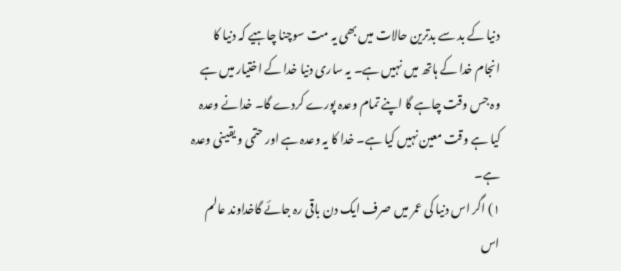دنیا کے بد سے بدترین حالات میں بھی یہ مت سوچنا چاہیے کہ دنیا کا انجام خدا کے ہاتھ میں نہیں ہے۔ یہ ساری دنیا خدا کے اختیار میں ہے وہ جس وقت چاہے گا اپنے تمام وعدہ پورے کردے گا۔ خدانے وعدہ کیا ہے وقت معین نہیں کیا ہے۔ خدا کا یہ وعدہ ہے اور حتمی و یقینی وعدہ ہے۔
۱) اگر اس دنیا کی عمر میں صرف ایک دن باقی رہ جائے گاخداوند عالم اس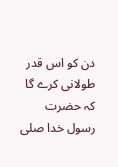دن کو اس قدر طولانی کرے گا کہ حضرت رسول خدا صلی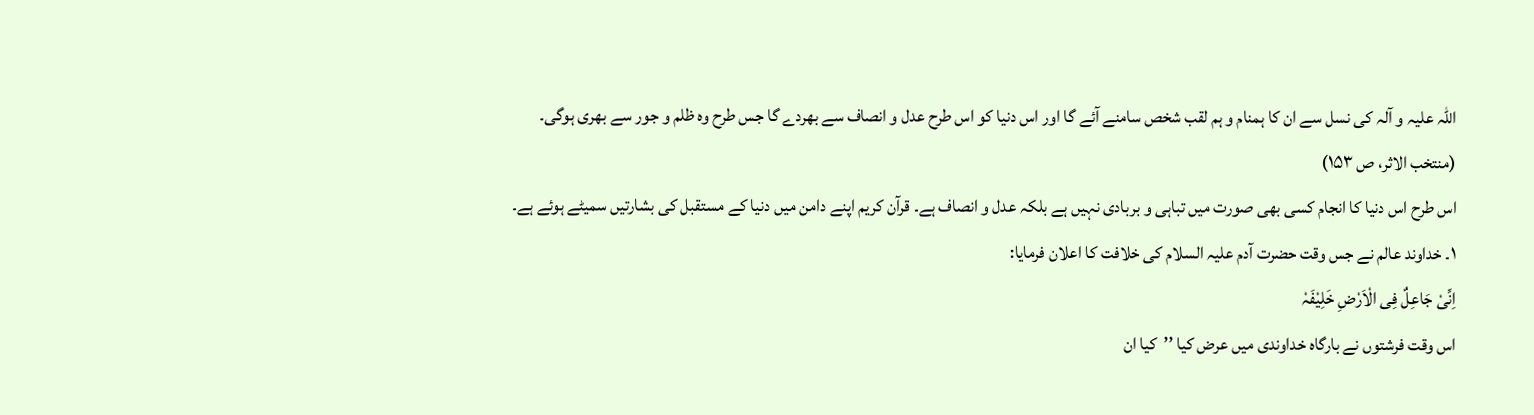اللہ علیہ و آلہ کی نسل سے ان کا ہمنام و ہم لقب شخص سامنے آئے گا اور اس دنیا کو اس طرح عدل و انصاف سے بھردے گا جس طرح وہ ظلم و جور سے بھری ہوگی۔
(منتخب الاثر، ص ۱۵۳)
اس طرح اس دنیا کا انجام کسی بھی صورت میں تباہی و بربادی نہیں ہے بلکہ عدل و انصاف ہے۔ قرآن کریم اپنے دامن میں دنیا کے مستقبل کی بشارتیں سمیٹے ہوئے ہے۔
۱۔ خداوند عالم نے جس وقت حضرت آدم علیہ السلام کی خلافت کا اعلان فرمایا:
اِنِّیْ جَاعِلٌ فِی الْاَرْضِ خَلِیْفَہْ
اس وقت فرشتوں نے بارگاہ خداوندی میں عرض کیا ’’کیا ان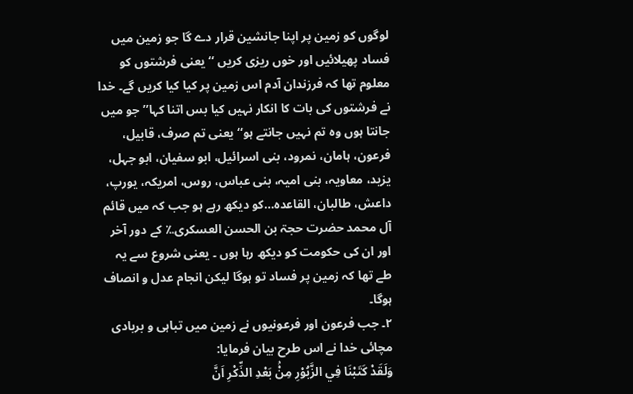لوگوں کو زمین پر اپنا جانشین قرار دے گا جو زمین میں فساد پھیلائیں اور خوں ریزی کریں ‘‘ یعنی فرشتوں کو معلوم تھا کہ فرزندان آدم اس زمین پر کیا کیا کریں گے۔ خدا نے فرشتوں کی بات کا انکار نہیں کیا بس اتنا کہا’’ جو میں جانتا ہوں وہ تم نہیں جانتے ہو‘‘ یعنی تم صرف، قابیل، فرعون، ہامان، نمرود، بنی اسرائیل، ابو سفیان، ابو جہل، یزید، معاویہ، بنی امیہ، بنی عباس، روس، امریکہ، یورپ، داعش، طالبان، القاعدہ…کو دیکھ رہے ہو جب کہ میں قائم آل محمد حضرت حجۃ بن الحسن العسکری؉ کے دور آخر اور ان کی حکومت کو دیکھ رہا ہوں ۔ یعنی شروع سے یہ طے تھا کہ زمین پر فساد تو ہوگا لیکن انجام عدل و انصاف ہوگا۔
۲۔ جب فرعون اور فرعونیوں نے زمین میں تباہی و بربادی مچائی خدا نے اس طرح بیان فرمایا:
وَلَقَدْ كَتَبْنَا فِي الزَّبُوْرِ مِنْۢ بَعْدِ الذِّكْرِ اَنَّ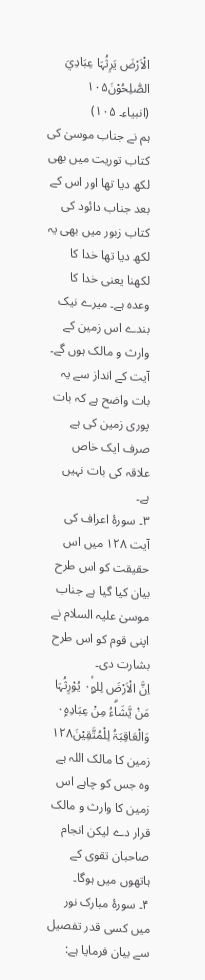الْاَرْضَ يَرِثُہَا عِبَادِيَ الصّٰلِحُوْنَ۱۰۵
(انبیاء۔ ۱۰۵)
ہم نے جناب موسیٰ کی کتاب توریت میں بھی لکھ دیا تھا اور اس کے بعد جناب دائود کی کتاب زبور میں بھی یہ لکھ دیا تھا خدا کا لکھنا یعنی خدا کا وعدہ ہے۔ میرے نیک بندے اس زمین کے وارث و مالک ہوں گے۔
آیت کے انداز سے یہ بات واضح ہے کہ بات پوری زمین کی ہے صرف ایک خاص علاقہ کی بات نہیں ہے۔
۳۔ سورۂ اعراف کی آیت ۱۲۸ میں اس حقیقت کو اس طرح بیان کیا گیا ہے جناب موسیٰ علیہ السلام نے اپنی قوم کو اس طرح بشارت دی۔
اِنَّ الْاَرْضَ لِلہِ۰ۣۙ يُوْرِثُہَا مَنْ يَّشَاۗءُ مِنْ عِبَادِہٖ۰ۭ وَالْعَاقِبَۃُ لِلْمُتَّقِيْنَ۱۲۸
زمین کا مالک اللہ ہے وہ جس کو چاہے اس زمین کا وارث و مالک قرار دے لیکن انجام صاحبان تقوی کے ہاتھوں میں ہوگا۔
۴۔ سورۂ مبارک نور میں کسی قدر تفصیل سے بیان فرمایا ہے: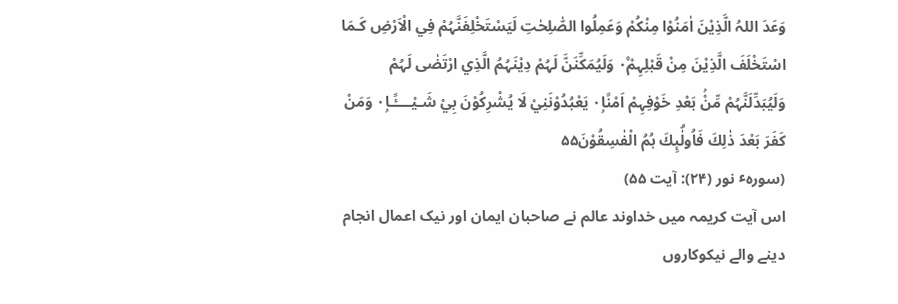وَعَدَ اللہُ الَّذِيْنَ اٰمَنُوْا مِنْكُمْ وَعَمِلُوا الصّٰلِحٰتِ لَيَسْتَخْلِفَنَّہُمْ فِي الْاَرْضِ كَـمَا اسْتَخْلَفَ الَّذِيْنَ مِنْ قَبْلِہِمْ۰۠ وَلَيُمَكِّنَنَّ لَہُمْ دِيْنَہُمُ الَّذِي ارْتَضٰى لَہُمْ وَلَيُبَدِّلَنَّہُمْ مِّنْۢ بَعْدِ خَوْفِہِمْ اَمْنًا۰ۭ يَعْبُدُوْنَنِيْ لَا يُشْرِكُوْنَ بِيْ شَـيْــــًٔـا۰ۭ وَمَنْ كَفَرَ بَعْدَ ذٰلِكَ فَاُولٰۗىِٕكَ ہُمُ الْفٰسِقُوْنَ۵۵
(سورہٴ نور (۲۴): آیت ۵۵)
اس آیت کریمہ میں خداوند عالم نے صاحبان ایمان اور نیک اعمال انجام دینے والے نیکوکاروں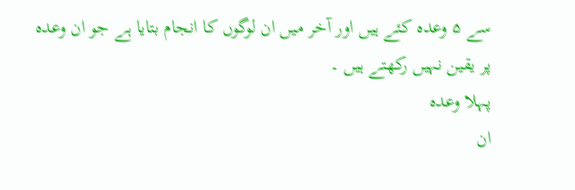سے ۵ وعدہ کئے ہیں اور آخر میں ان لوگوں کا انجام بتایا ہے جو ان وعدہ پر یقین نہیں رکھتے ہیں ۔
پہلا وعدہ
ان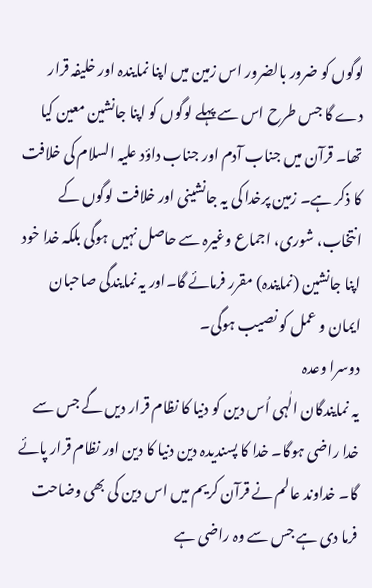لوگوں کو ضرور بالضرور اس زمین میں اپنا نمایندہ اور خلیفہ قرار دے گا جس طرح اس سے پہلے لوگوں کو اپنا جانشین معین کیا تھا۔ قرآن میں جناب آدم اور جناب داؤد علیہ السلام کی خلافت کا ذکر ہے۔ زمین پرخدا کی یہ جانشینی اور خلافت لوگوں کے انتخاب، شوری، اجماع وغیرہ سے حاصل نہیں ہوگی بلکہ خدا خود اپنا جانشین (نمایندہ) مقرر فرمائے گا۔اور یہ نمایندگی صاحبان ایمان و عمل کو نصیب ہوگی۔
دوسرا وعدہ
یہ نمایندگان الٰہی اُس دین کو دنیا کا نظام قرار دیں گے جس سے خدا راضی ہوگا۔ خدا کا پسندیدہ دین دنیا کا دین اور نظام قرار پائے گا۔ خداوند عالم نے قرآن کریم میں اس دین کی بھی وضاحت فرما دی ہے جس سے وہ راضی ہے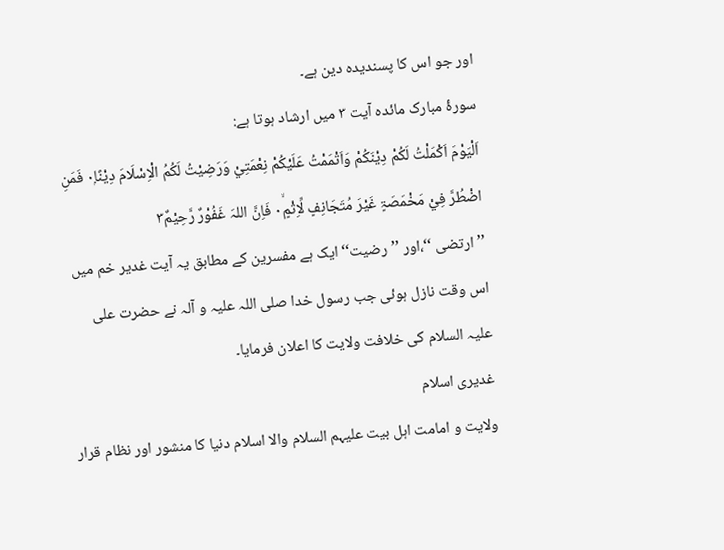اور جو اس کا پسندیدہ دین ہے۔
سورۂ مبارک مائدہ آیت ۳ میں ارشاد ہوتا ہے:
اَلْيَوْمَ اَكْمَلْتُ لَكُمْ دِيْنَكُمْ وَاَتْمَمْتُ عَلَيْكُمْ نِعْمَتِيْ وَرَضِيْتُ لَكُمُ الْاِسْلَامَ دِيْنًا۰ۭ فَمَنِ اضْطُرَّ فِيْ مَخْمَصَۃٍ غَيْرَ مُتَجَانِفٍ لِّاِثْمٍ۰ۙ فَاِنَّ اللہَ غَفُوْرٌ رَّحِيْمٌ۳
’’ ارتضی ‘‘،اور ’’رضیت‘‘ ایک ہے مفسرین کے مطابق یہ آیت غدیر خم میں اس وقت نازل ہوئی جب رسول خدا صلی اللہ علیہ و آلہ نے حضرت علی علیہ السلام کی خلافت ولایت کا اعلان فرمایا۔
غدیری اسلام
ولایت و امامت اہل بیت علیہم السلام والا اسلام دنیا کا منشور اور نظام قرار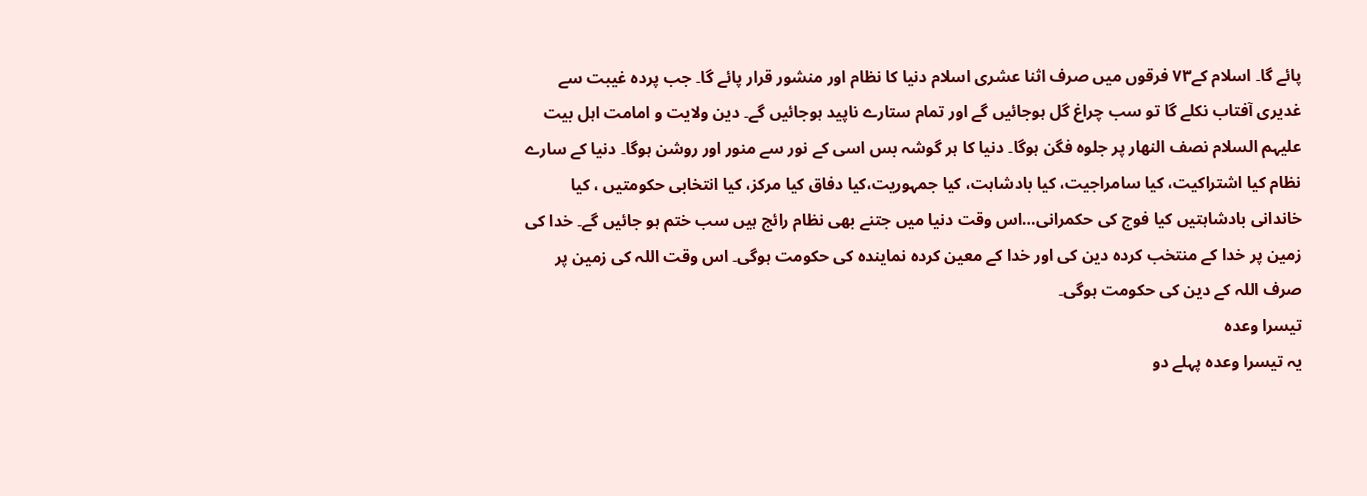پائے گا۔ اسلام کے۷۳ فرقوں میں صرف اثنا عشری اسلام دنیا کا نظام اور منشور قرار پائے گا۔ جب پردہ غیبت سے غدیری آفتاب نکلے گا تو سب چراغ گل ہوجائیں گے اور تمام ستارے ناپید ہوجائیں گے۔ دین ولایت و امامت اہل بیت علیہم السلام نصف النھار پر جلوہ فگن ہوگا۔ دنیا کا ہر گوشہ بس اسی کے نور سے منور اور روشن ہوگا۔ دنیا کے سارے نظام کیا اشتراکیت، کیا سامراجیت، کیا بادشاہت، کیا جمہوریت،کیا دفاق کیا مرکز، کیا انتخابی حکومتیں ، کیا خاندانی بادشاہتیں کیا فوج کی حکمرانی…اس وقت دنیا میں جتنے بھی نظام رائج ہیں سب ختم ہو جائیں گے۔ خدا کی زمین پر خدا کے منتخب کردہ دین کی اور خدا کے معین کردہ نمایندہ کی حکومت ہوگی۔ اس وقت اللہ کی زمین پر صرف اللہ کے دین کی حکومت ہوگی۔
تیسرا وعدہ
یہ تیسرا وعدہ پہلے دو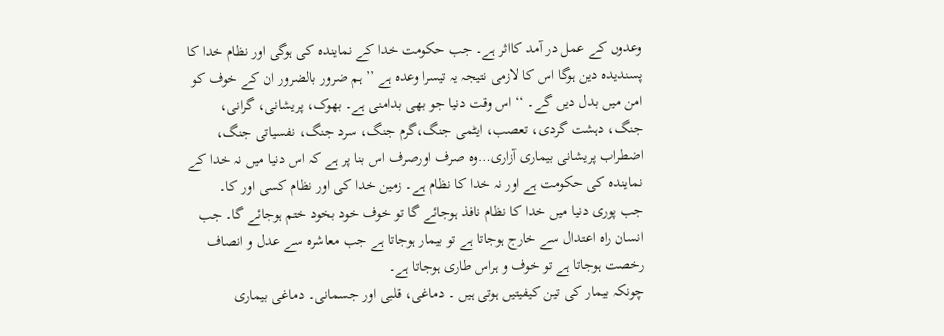وعدوں کے عمل در آمد كااثر ہے۔ جب حکومت خدا کے نمایندہ کی ہوگی اور نظام خدا کا پسندیدہ دین ہوگا اس کا لازمی نتیجہ یہ تیسرا وعدہ ہے ’’ ہم ضرور بالضرور ان کے خوف کو امن میں بدل دیں گے۔ ‘‘ اس وقت دنیا جو بھی بدامنی ہے۔ بھوک، پریشانی، گرانی، جنگ، دہشت گردی، تعصب، ایٹمی جنگ،گرم جنگ، سرد جنگ، نفسیاتی جنگ، اضطراب پریشانی بیماری آزاری…وہ صرف اورصرف اس بنا پر ہے کہ اس دنیا میں نہ خدا کے نمایندہ کی حکومت ہے اور نہ خدا کا نظام ہے۔ زمین خدا كی اور نظام کسی اور کا۔
جب پوری دنیا میں خدا کا نظام نافذ ہوجائے گا تو خوف خود بخود ختم ہوجائے گا۔ جب انسان راہ اعتدال سے خارج ہوجاتا ہے تو بیمار ہوجاتا ہے جب معاشرہ سے عدل و انصاف رخصت ہوجاتا ہے تو خوف و ہراس طاری ہوجاتا ہے۔
چونکہ بیمار کی تین کیفیتیں ہوتی ہیں ۔ دماغی، قلبی اور جسمانی۔ دماغی بیماری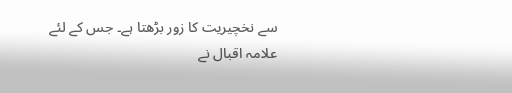سے نخچیریت کا زور بڑھتا ہے۔ جس کے لئے علامہ اقبال نے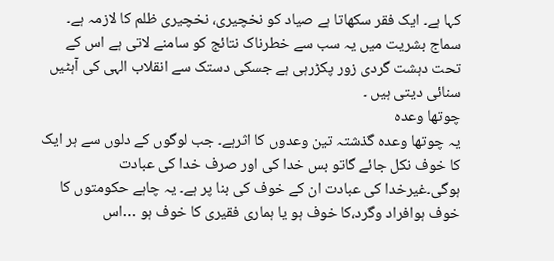کہا ہے۔ ایک فقر سکھاتا ہے صیاد کو نخچیری، نخچیری ظلم کا لازمہ ہے۔ سماج بشریت میں یہ سب سے خطرناک نتائج کو سامنے لاتی ہے اس کے تحت دہشت گردی زور پکڑرہی ہے جسکی دستک سے انقلاب الہی کی آہٹیں سنائی دیتی ہیں ۔
چوتھا وعدہ
یہ چوتھا وعدہ گذشتہ تین وعدوں کا اثرہے۔ جب لوگوں کے دلوں سے ہر ایک کا خوف نکل جائے گاتو بس خدا کی اور صرف خدا کی عبادت ہوگی۔غیرخدا کی عبادت ان کے خوف کی بنا پر ہے۔ یہ چاہے حکومتوں کا خوف ہوافراد وگرد،کا خوف ہو یا ہماری فقیری کا خوف ہو …اس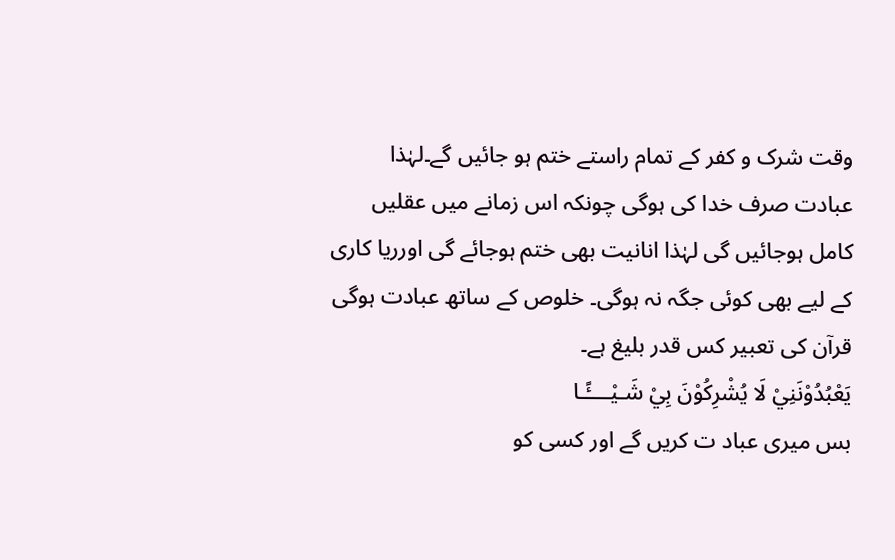وقت شرک و کفر کے تمام راستے ختم ہو جائیں گے۔لہٰذا عبادت صرف خدا کی ہوگی چونکہ اس زمانے میں عقلیں کامل ہوجائیں گی لہٰذا انانیت بھی ختم ہوجائے گی اورریا کاری کے لیے بھی کوئی جگہ نہ ہوگی۔ خلوص کے ساتھ عبادت ہوگی قرآن کی تعبیر کس قدر بلیغ ہے۔
يَعْبُدُوْنَنِيْ لَا يُشْرِكُوْنَ بِيْ شَـيْــــًٔـا
بس میری عباد ت کریں گے اور کسی کو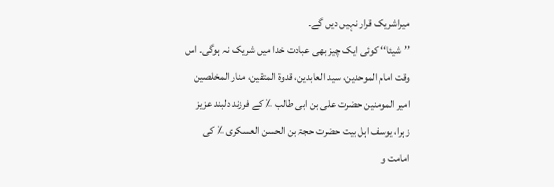میراشریک قرار نہیں دیں گے۔
’’شیئا‘‘ کوئی ایک چیز بھی عبادت خدا میں شریک نہ ہوگی۔ اس وقت امام الموحدین، سید العابدین، قدوۃ المتقین، منار المخلصین امیر المومنین حضرت علی بن ابی طالب ؉ کے فرزند دلبند عزیز زہرا، یوسف اہل بیت حضرت حجۃ بن الحسن العسکری ؉ کی امامت و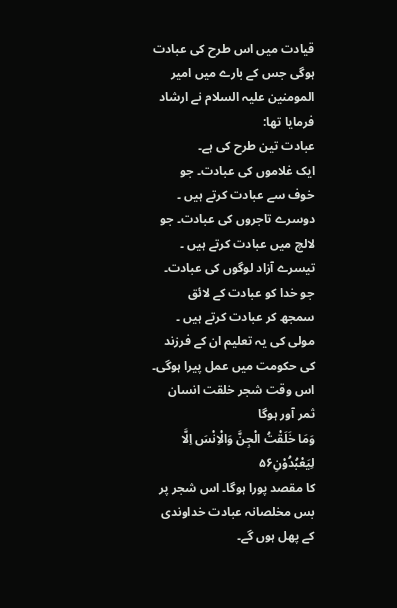قیادت میں اس طرح کی عبادت ہوگی جس کے بارے میں امیر المومنین علیہ السلام نے ارشاد فرمایا تھا:
عبادت تین طرح کی ہے۔
ایک غلاموں کی عبادت۔ جو خوف سے عبادت کرتے ہیں ۔
دوسرے تاجروں کی عبادت۔ جو لالچ میں عبادت کرتے ہیں ۔
تیسرے آزاد لوگوں کی عبادت۔ جو خدا کو عبادت کے لائق سمجھ کر عبادت کرتے ہیں ۔
مولی کی یہ تعلیم ان کے فرزند کی حکومت میں عمل پیرا ہوگی۔ اس وقت شجر خلقت انسان ثمر آور ہوگا
وَمَا خَلَقْتُ الْجِنَّ وَالْاِنْسَ اِلَّا لِيَعْبُدُوْنِ۵۶
کا مقصد پورا ہوگا۔ اس شجر پر بس مخلصانہ عبادت خداوندی کے پھل ہوں گے۔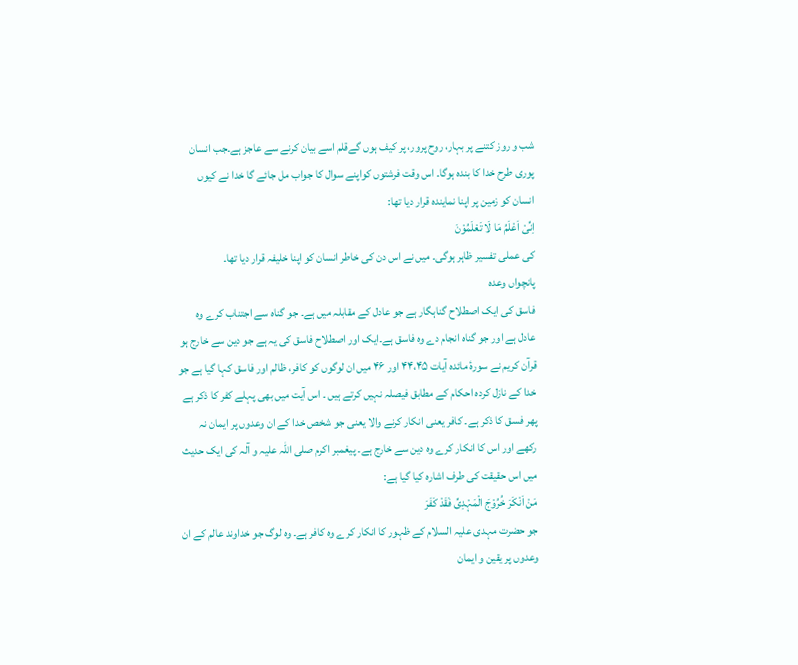شب و روز كتنے پر بہار، روح پرور، پر كیف ہوں گےقلم اسے بیان كرنے سے عاجز ہے۔جب انسان پوری طرح خدا کا بندہ ہوگا۔ اس وقت فرشتوں کواپنے سوال کا جواب مل جائے گا خدا نے کیوں انسان کو زمین پر اپنا نمایندہ قرار دیا تھا:
اِنِّیْ اَعْلَمُ مَا لَا تَعْلَمُوْنَ
کی عملی تفسیر ظاہر ہوگی۔ میں نے اس دن کی خاطر انسان کو اپنا خلیفہ قرار دیا تھا۔
پانچواں وعدہ
فاسق کی ایک اصطلاح گناہگار ہے جو عادل کے مقابلہ میں ہے۔ جو گناہ سے اجتناب کرے وہ عادل ہے اور جو گناہ انجام دے وہ فاسق ہے۔ایک اور اصطلاح فاسق کی یہ ہے جو دین سے خارج ہو قرآن کریم نے سورۂ مائدہ آیات ۴۴،۴۵ اور ۴۶ میں ان لوگوں کو کافر، ظالم اور فاسق کہا گیا ہے جو خدا کے نازل کردہ احکام کے مطابق فیصلہ نہیں کرتے ہیں ۔ اس آیت میں بھی پہلے کفر کا ذکر ہے پھر فسق کا ذکر ہے۔ کافر یعنی انکار کرنے والا یعنی جو شخص خدا کے ان وعدوں پر ایمان نہ رکھے اور اس کا انکار کرے وہ دین سے خارج ہے۔ پیغمبر اکرم صلی اللہ علیہ و آلہ کی ایک حدیث میں اس حقیقت کی طرف اشارہ کیا گیا ہے:
مَنْ اَنْكَرَ خُرُوْجَ الْمَہْدِیِّ فَقَدْ كَفَرَ
جو حضرت مہدی علیہ السلام کے ظہور کا انکار کرے وہ کافر ہے۔ وہ لوگ جو خداوند عالم کے ان وعدوں پر یقین و ایمان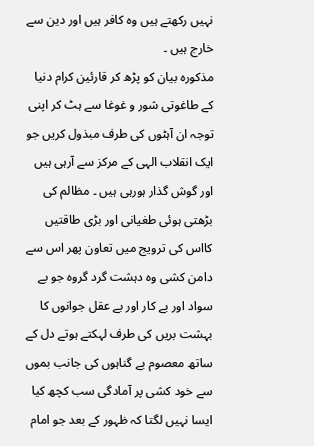نہیں رکھتے ہیں وہ کافر ہیں اور دین سے خارج ہیں ۔
مذکورہ بیان کو پڑھ کر قارئین کرام دنیا کے طاغوتی شور و غوغا سے ہٹ کر اپنی توجہ ان آہٹوں کی طرف مبذول کریں جو ایک انقلاب الہی کے مرکز سے آرہی ہیں اور گوش گذار ہورہی ہیں ۔ مظالم کی بڑھتی ہوئی طغیانی اور بڑی طاقتیں کااس کی ترویج میں تعاون پھر اس سے دامن کشی وہ دہشت گرد گروہ جو بے سواد اور بے کار اور بے عقل جوانوں کا بہشت بریں کی طرف لہکتے ہوتے دل کے ساتھ معصوم بے گناہوں کی جانب بموں سے خود کشی پر آمادگی سب کچھ کیا ایسا نہیں لگتا کہ ظہور کے بعد جو امام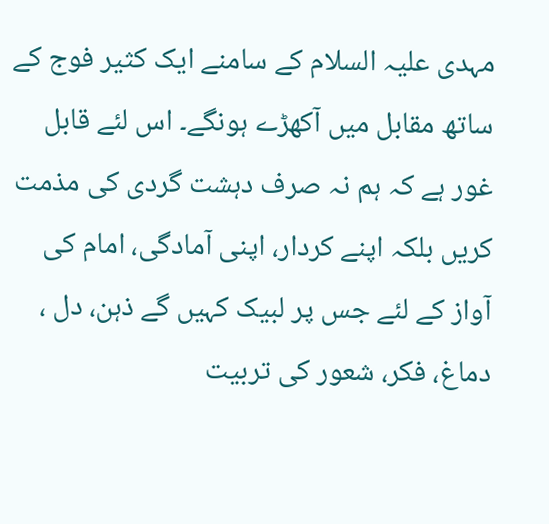مہدی علیہ السلام کے سامنے ایک کثیر فوج کے ساتھ مقابل میں آکھڑے ہونگے۔ اس لئے قابل غور ہے کہ ہم نہ صرف دہشت گردی کی مذمت کریں بلکہ اپنے کردار، اپنی آمادگی، امام کی آواز کے لئے جس پر لبیک کہیں گے ذہن، دل ، دماغ، فکر، شعور کی تربیت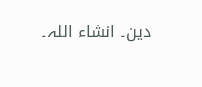دین۔ انشاء اللہ۔